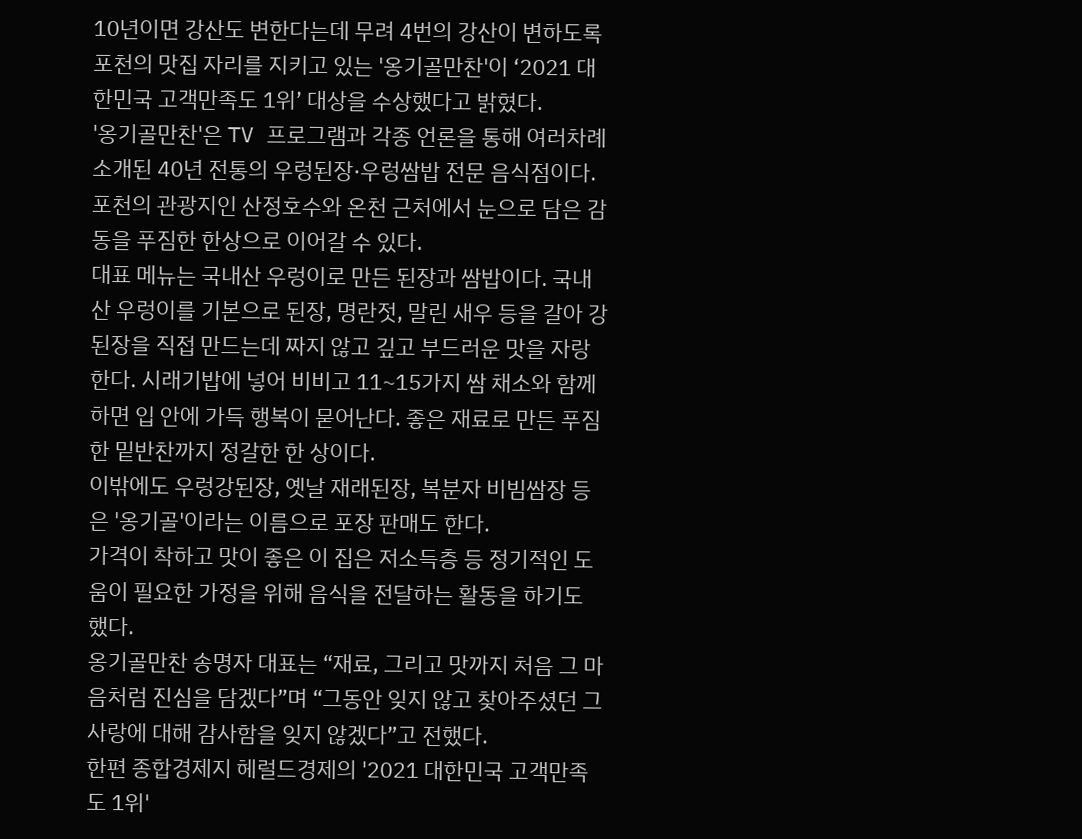10년이면 강산도 변한다는데 무려 4번의 강산이 변하도록 포천의 맛집 자리를 지키고 있는 '옹기골만찬'이 ‘2021 대한민국 고객만족도 1위’ 대상을 수상했다고 밝혔다.
'옹기골만찬'은 TV 프로그램과 각종 언론을 통해 여러차례 소개된 40년 전통의 우렁된장·우렁쌈밥 전문 음식점이다. 포천의 관광지인 산정호수와 온천 근처에서 눈으로 담은 감동을 푸짐한 한상으로 이어갈 수 있다.
대표 메뉴는 국내산 우렁이로 만든 된장과 쌈밥이다. 국내산 우렁이를 기본으로 된장, 명란젓, 말린 새우 등을 갈아 강된장을 직접 만드는데 짜지 않고 깊고 부드러운 맛을 자랑한다. 시래기밥에 넣어 비비고 11~15가지 쌈 채소와 함께 하면 입 안에 가득 행복이 묻어난다. 좋은 재료로 만든 푸짐한 밑반찬까지 정갈한 한 상이다.
이밖에도 우렁강된장, 옛날 재래된장, 복분자 비빔쌈장 등은 '옹기골'이라는 이름으로 포장 판매도 한다.
가격이 착하고 맛이 좋은 이 집은 저소득층 등 정기적인 도움이 필요한 가정을 위해 음식을 전달하는 활동을 하기도 했다.
옹기골만찬 송명자 대표는 “재료, 그리고 맛까지 처음 그 마음처럼 진심을 담겠다”며 “그동안 잊지 않고 찾아주셨던 그 사랑에 대해 감사함을 잊지 않겠다”고 전했다.
한편 종합경제지 헤럴드경제의 '2021 대한민국 고객만족도 1위'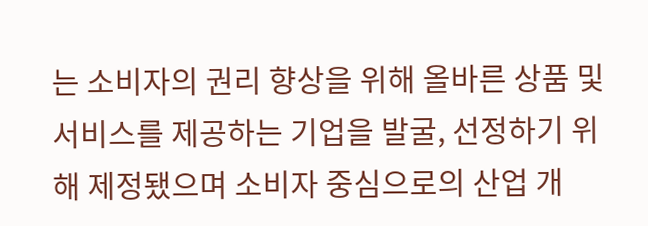는 소비자의 권리 향상을 위해 올바른 상품 및 서비스를 제공하는 기업을 발굴, 선정하기 위해 제정됐으며 소비자 중심으로의 산업 개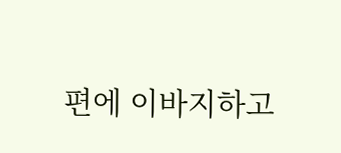편에 이바지하고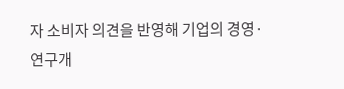자 소비자 의견을 반영해 기업의 경영·연구개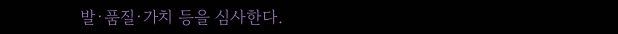발·품질·가치 등을 심사한다.